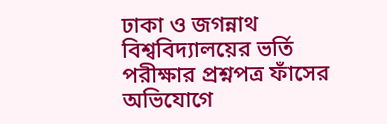ঢাকা ও জগন্নাথ বিশ্ববিদ্যালয়ের ভর্তি পরীক্ষার প্রশ্নপত্র ফাঁসের অভিযোগে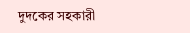দুদকের সহকারী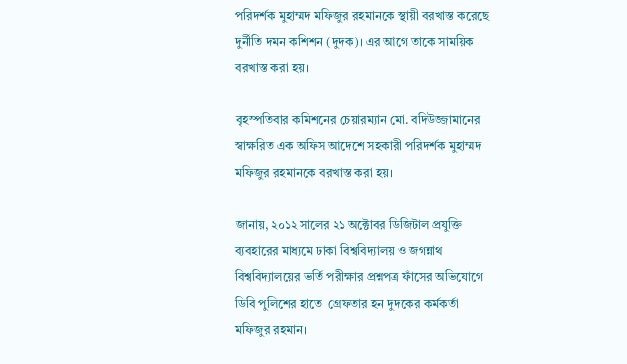পরিদর্শক মুহাম্মদ মফিজুর রহমানকে স্থায়ী বরখাস্ত করেছে দুর্নীতি দমন কশিশন (দুদক)। এর আগে তাকে সাময়িক বরখাস্ত করা হয়।

বৃহস্পতিবার কমিশনের চেয়ারম্যান মো. বদিউজ্জামানের স্বাক্ষরিত এক অফিস আদেশে সহকারী পরিদর্শক মুহাম্মদ মফিজুর রহমানকে বরখাস্ত করা হয়।

জানায়, ২০১২ সালের ২১ অক্টোবর ডিজিটাল প্রযুক্তি ব্যবহারের মাধ্যমে ঢাকা বিশ্ববিদ্যালয় ও জগন্নাথ বিশ্ববিদ্যালয়ের ভর্তি পরীক্ষার প্রশ্নপত্র ফাঁসের অভিযোগে ডিবি পুলিশের হাতে  গ্রেফতার হন দুদকের কর্মকর্তা মফিজুর রহমান।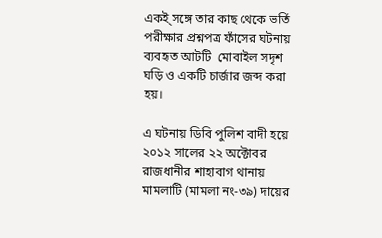একই্ সঙ্গে তার কাছ থেকে ভর্তি পরীক্ষার প্রশ্নপত্র ফাঁসের ঘটনায় ব্যবহৃত আটটি  মোবাইল সদৃশ ঘড়ি ও একটি চার্জার জব্দ করা হয়।

এ ঘটনায় ডিবি পুলিশ বাদী হয়ে ২০১২ সালের ২২ অক্টোবর রাজধানীর শাহাবাগ থানায় মামলাটি (মামলা নং-৩৯) দায়ের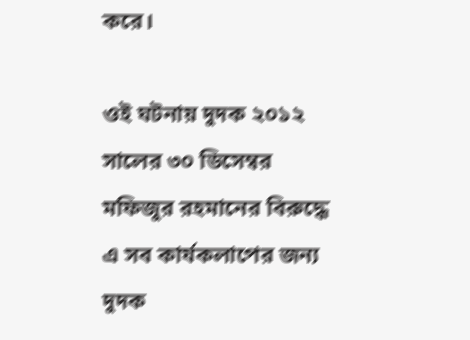করে।

ওই ঘটনায় দুদক ২০১২ সালের ৩০ ডিসেম্বর মফিজুর রহমানের বিরুদ্ধে এ সব কার্যকলাপের জন্য দুদক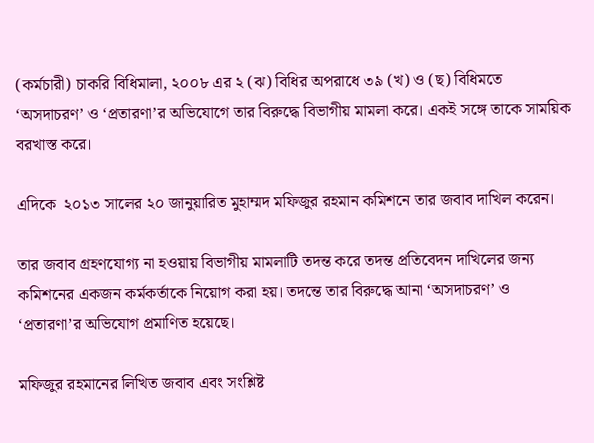(কর্মচারী) চাকরি বিধিমালা, ২০০৮ এর ২ (ঝ) বিধির অপরাধে ৩৯ (খ) ও (ছ) বিধিমতে ‘অসদাচরণ’ ও ‘প্রতারণা’র অভিযোগে তার বিরুদ্ধে বিভাগীয় মামলা করে। একই সঙ্গে তাকে সাময়িক বরখাস্ত করে।

এদিকে  ২০১৩ সালের ২০ জানুয়ারিত মুহাম্মদ মফিজুর রহমান কমিশনে তার জবাব দাখিল করেন।

তার জবাব গ্রহণযোগ্য না হওয়ায় বিভাগীয় মামলাটি তদন্ত করে তদন্ত প্রতিবেদন দাখিলের জন্য কমিশনের একজন কর্মকর্তাকে নিয়োগ করা হয়। তদন্তে তার বিরুদ্ধে আনা ‘অসদাচরণ’ ও ‘প্রতারণা’র অভিযোগ প্রমাণিত হয়েছে।

মফিজুর রহমানের লিখিত জবাব এবং সংশ্লিষ্ট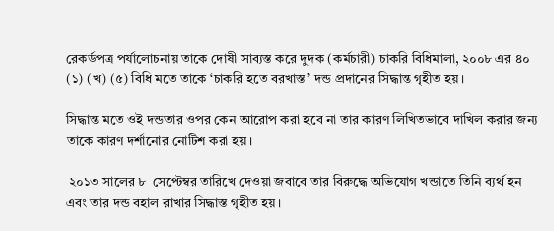রেকর্ডপত্র পর্যালোচনায় তাকে দোষী সাব্যস্ত করে দুদক (কর্মচারী) চাকরি বিধিমালা, ২০০৮ এর ৪০ (১) (খ) (৫) বিধি মতে তাকে ‘চাকরি হতে বরখাস্ত’ দন্ড প্রদানের সিদ্ধান্ত গৃহীত হয়।

সিদ্ধান্ত মতে ওই দন্ডতার ওপর কেন আরোপ করা হবে না তার কারণ লিখিতভাবে দাখিল করার জন্য তাকে কারণ দর্শানোর নোটিশ করা হয়।

 ২০১৩ সালের ৮  সেপ্টেম্বর তারিখে দেওয়া জবাবে তার বিরুদ্ধে অভিযোগ খন্ডাতে তিনি ব্যর্থ হন এবং তার দন্ড বহাল রাখার সিদ্ধাস্ত গৃহীত হয়।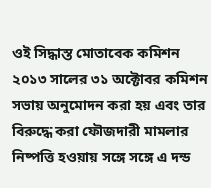ওই সিদ্ধাস্ত মোতাবেক কমিশন ২০১৩ সালের ৩১ অক্টোবর কমিশন সভায় অনুমোদন করা হয় এবং তার বিরুদ্ধে করা ফৌজদারী মামলার নিষ্পত্তি হওয়ায় সঙ্গে সঙ্গে এ দন্ড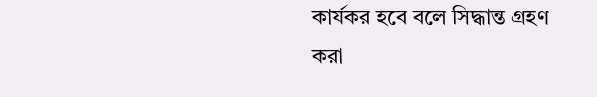কার্যকর হবে বলে সিদ্ধান্ত গ্রহণ করা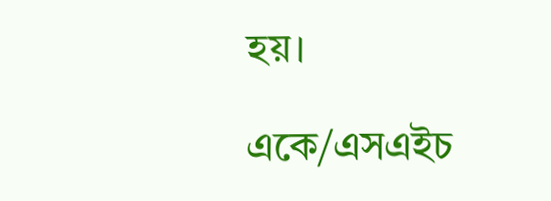হয়।

একে/এসএইচ